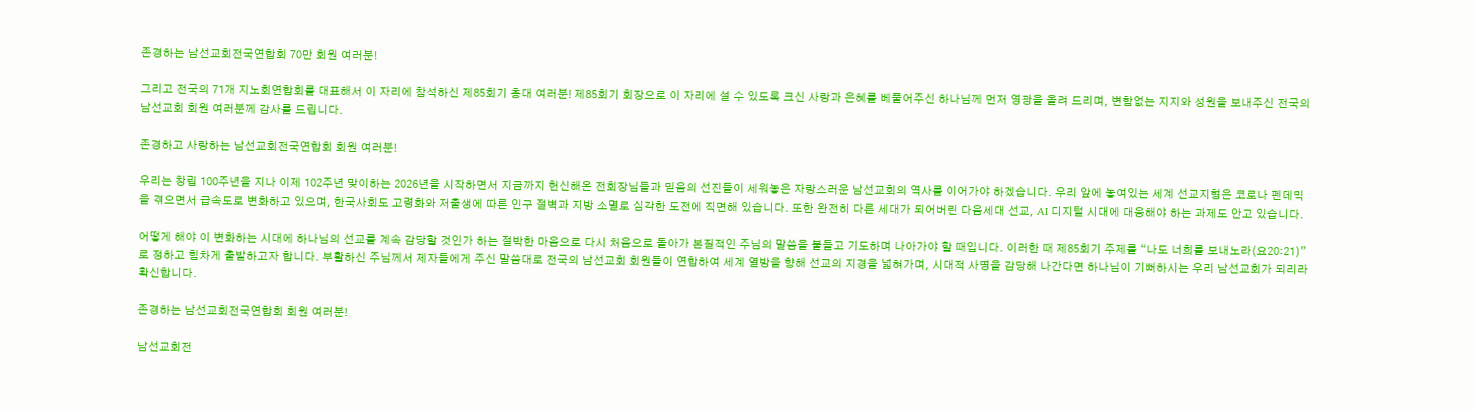존경하는 남선교회전국연합회 70만 회원 여러분!

그리고 전국의 71개 지노회연합회를 대표해서 이 자리에 참석하신 제85회기 총대 여러분! 제85회기 회장으로 이 자리에 설 수 있도록 크신 사랑과 은혜를 베풀어주신 하나님께 먼저 영광을 올려 드리며, 변함없는 지지와 성원을 보내주신 전국의 남선교회 회원 여러분께 감사를 드립니다.

존경하고 사랑하는 남선교회전국연합회 회원 여러분!

우리는 창립 100주년을 지나 이제 102주년 맞이하는 2026년을 시작하면서 지금까지 헌신해온 전회장님들과 믿음의 선진들이 세워놓은 자랑스러운 남선교회의 역사를 이어가야 하겠습니다. 우리 앞에 놓여있는 세계 선교지형은 코로나 펜데믹을 겪으면서 급속도로 변화하고 있으며, 한국사회도 고령화와 저출생에 따른 인구 절벽과 지방 소멸로 심각한 도전에 직면해 있습니다. 또한 완전히 다른 세대가 되어버린 다음세대 선교, AI 디지털 시대에 대응해야 하는 과제도 안고 있습니다.

어떻게 해야 이 변화하는 시대에 하나님의 선교를 계속 감당할 것인가 하는 절박한 마음으로 다시 처음으로 돌아가 본질적인 주님의 말씀을 붙들고 기도하며 나아가야 할 때입니다. 이러한 때 제85회기 주제를 “나도 너희를 보내노라(요20:21)”로 정하고 힘차게 출발하고자 합니다. 부활하신 주님께서 제자들에게 주신 말씀대로 전국의 남선교회 회원들이 연합하여 세계 열방을 향해 선교의 지경을 넓혀가며, 시대적 사명을 감당해 나간다면 하나님이 기뻐하시는 우리 남선교회가 되리라 확신합니다.

존경하는 남선교회전국연합회 회원 여러분!

남선교회전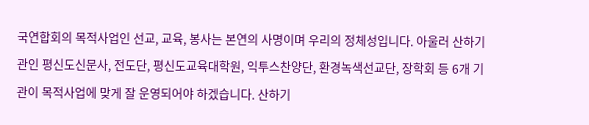국연합회의 목적사업인 선교, 교육, 봉사는 본연의 사명이며 우리의 정체성입니다. 아울러 산하기관인 평신도신문사, 전도단, 평신도교육대학원, 익투스찬양단, 환경녹색선교단, 장학회 등 6개 기관이 목적사업에 맞게 잘 운영되어야 하겠습니다. 산하기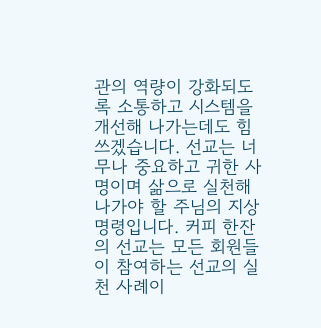관의 역량이 강화되도록 소통하고 시스템을 개선해 나가는데도 힘쓰겠습니다. 선교는 너무나 중요하고 귀한 사명이며 삶으로 실천해나가야 할 주님의 지상명령입니다. 커피 한잔의 선교는 모든 회원들이 참여하는 선교의 실천 사례이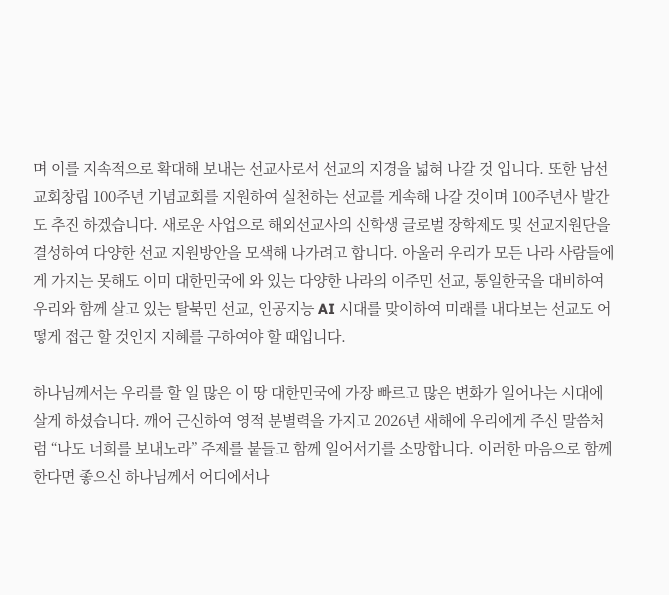며 이를 지속적으로 확대해 보내는 선교사로서 선교의 지경을 넓혀 나갈 것 입니다. 또한 남선교회창립 100주년 기념교회를 지원하여 실천하는 선교를 게속해 나갈 것이며 100주년사 발간도 추진 하겠습니다. 새로운 사업으로 해외선교사의 신학생 글로벌 장학제도 및 선교지원단을 결성하여 다양한 선교 지원방안을 모색해 나가려고 합니다. 아울러 우리가 모든 나라 사람들에게 가지는 못해도 이미 대한민국에 와 있는 다양한 나라의 이주민 선교, 통일한국을 대비하여 우리와 함께 살고 있는 탈북민 선교, 인공지능 AI 시대를 맞이하여 미래를 내다보는 선교도 어떻게 접근 할 것인지 지혜를 구하여야 할 때입니다.

하나님께서는 우리를 할 일 많은 이 땅 대한민국에 가장 빠르고 많은 변화가 일어나는 시대에 살게 하셨습니다. 깨어 근신하여 영적 분별력을 가지고 2026년 새해에 우리에게 주신 말씀처럼 “나도 너희를 보내노라” 주제를 붙들고 함께 일어서기를 소망합니다. 이러한 마음으로 함께한다면 좋으신 하나님께서 어디에서나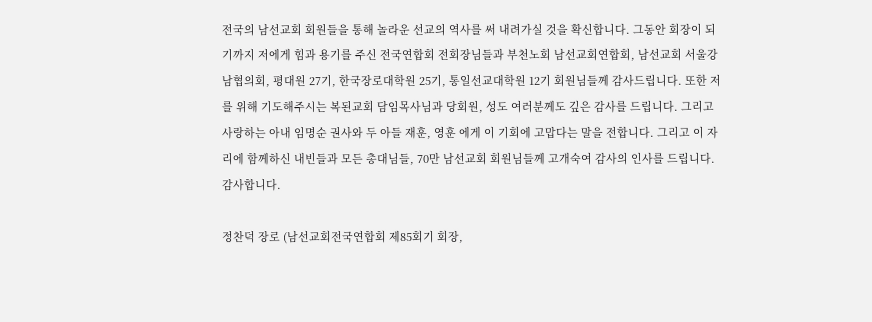전국의 남선교회 회원들을 통해 놀라운 선교의 역사를 써 내려가실 것을 확신합니다. 그동안 회장이 되기까지 저에게 힘과 용기를 주신 전국연합회 전회장님들과 부천노회 남선교회연합회, 남선교회 서울강남협의회, 평대원 27기, 한국장로대학원 25기, 통일선교대학원 12기 회원님들께 감사드립니다. 또한 저를 위해 기도해주시는 복된교회 담임목사님과 당회원, 성도 여러분께도 깊은 감사를 드립니다. 그리고 사랑하는 아내 임명순 권사와 두 아들 재훈, 영훈 에게 이 기회에 고맙다는 말을 전합니다. 그리고 이 자리에 함께하신 내빈들과 모든 총대님들, 70만 남선교회 회원님들께 고개숙여 감사의 인사를 드립니다. 감사합니다.

정찬덕 장로 (남선교회전국연합회 제85회기 회장,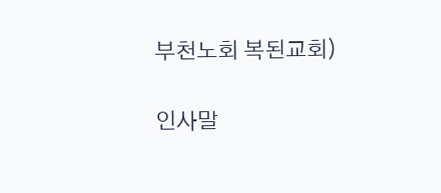부천노회 복된교회)

인사말